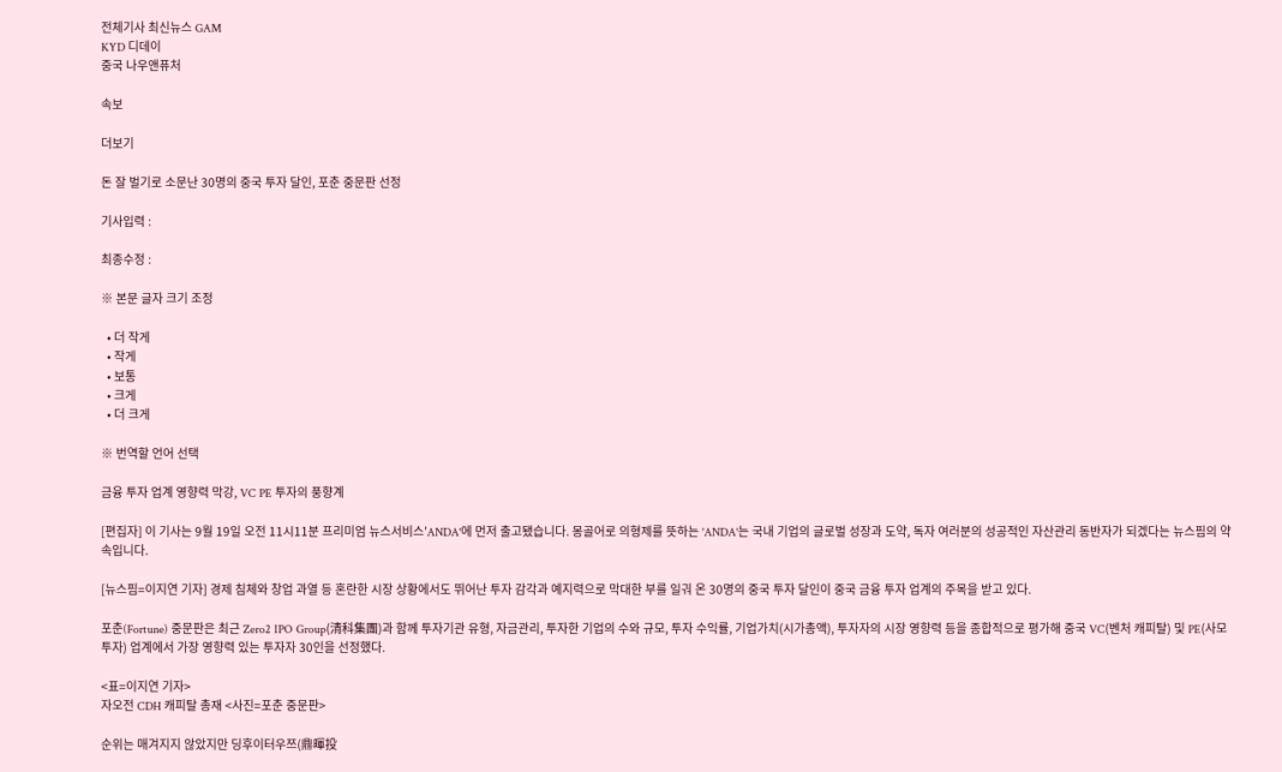전체기사 최신뉴스 GAM
KYD 디데이
중국 나우앤퓨처

속보

더보기

돈 잘 벌기로 소문난 30명의 중국 투자 달인, 포춘 중문판 선정

기사입력 :

최종수정 :

※ 본문 글자 크기 조정

  • 더 작게
  • 작게
  • 보통
  • 크게
  • 더 크게

※ 번역할 언어 선택

금융 투자 업계 영향력 막강, VC PE 투자의 풍향계

[편집자] 이 기사는 9월 19일 오전 11시11분 프리미엄 뉴스서비스'ANDA'에 먼저 출고됐습니다. 몽골어로 의형제를 뜻하는 'ANDA'는 국내 기업의 글로벌 성장과 도약, 독자 여러분의 성공적인 자산관리 동반자가 되겠다는 뉴스핌의 약속입니다.

[뉴스핌=이지연 기자] 경제 침체와 창업 과열 등 혼란한 시장 상황에서도 뛰어난 투자 감각과 예지력으로 막대한 부를 일궈 온 30명의 중국 투자 달인이 중국 금융 투자 업계의 주목을 받고 있다.

포춘(Fortune) 중문판은 최근 Zero2 IPO Group(清科集團)과 함께 투자기관 유형, 자금관리, 투자한 기업의 수와 규모, 투자 수익률, 기업가치(시가총액), 투자자의 시장 영향력 등을 종합적으로 평가해 중국 VC(벤처 캐피탈) 및 PE(사모투자) 업계에서 가장 영향력 있는 투자자 30인을 선정했다.

<표=이지연 기자>
자오전 CDH 캐피탈 총재 <사진=포춘 중문판>

순위는 매겨지지 않았지만 딩후이터우쯔(鼎暉投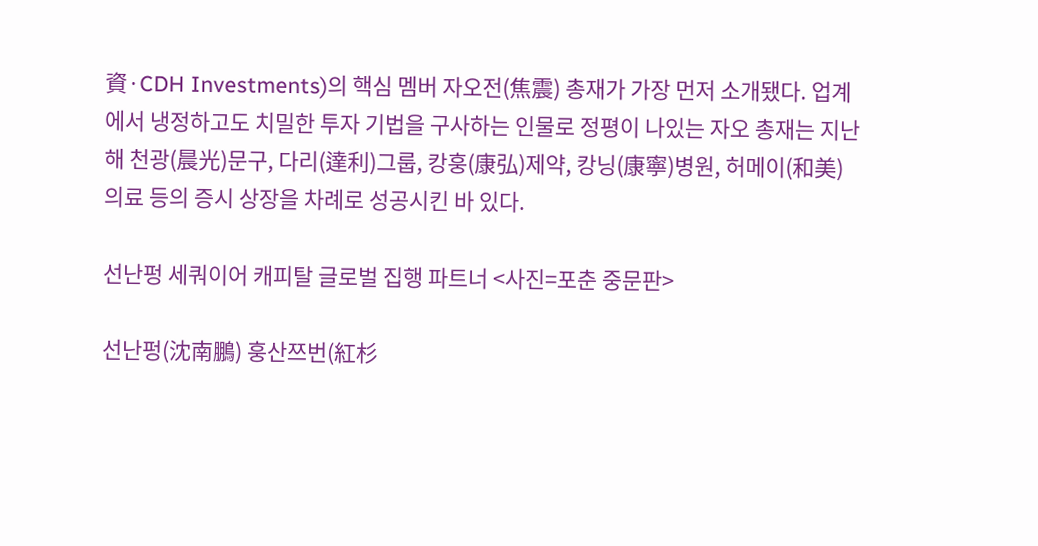資·CDH Investments)의 핵심 멤버 자오전(焦震) 총재가 가장 먼저 소개됐다. 업계에서 냉정하고도 치밀한 투자 기법을 구사하는 인물로 정평이 나있는 자오 총재는 지난해 천광(晨光)문구, 다리(達利)그룹, 캉훙(康弘)제약, 캉닝(康寧)병원, 허메이(和美)의료 등의 증시 상장을 차례로 성공시킨 바 있다.

선난펑 세쿼이어 캐피탈 글로벌 집행 파트너 <사진=포춘 중문판>

선난펑(沈南鵬) 훙산쯔번(紅杉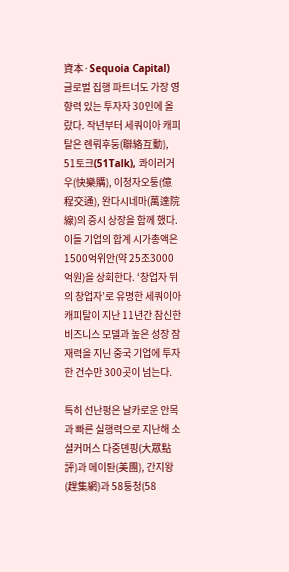資本·Sequoia Capital) 글로벌 집행 파트너도 가장 영향력 있는 투자자 30인에 올랐다. 작년부터 세쿼이아 캐피탈은 롄뤄후둥(聯絡互動), 51토크(51Talk), 콰이러거우(快樂購), 이청자오퉁(億程交通), 완다시네마(萬達院線)의 증시 상장을 함께 했다. 이들 기업의 합계 시가총액은 1500억위안(약 25조3000억원)을 상회한다. ‘창업자 뒤의 창업자’로 유명한 세쿼이아 캐피탈이 지난 11년간 참신한 비즈니스 모델과 높은 성장 잠재력을 지닌 중국 기업에 투자한 건수만 300곳이 넘는다.

특히 선난펑은 날카로운 안목과 빠른 실행력으로 지난해 소셜커머스 다중뎬핑(大眾點評)과 메이퇀(美團), 간지왕(趕集網)과 58퉁청(58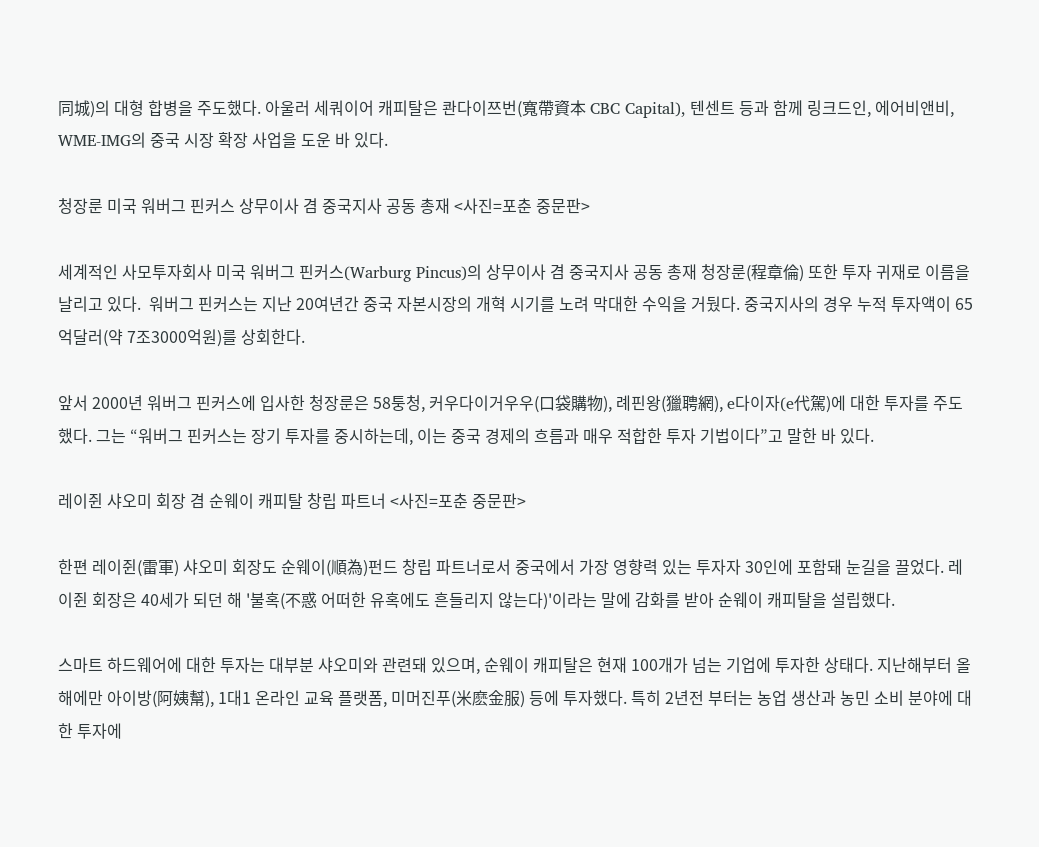同城)의 대형 합병을 주도했다. 아울러 세쿼이어 캐피탈은 콴다이쯔번(寬帶資本 CBC Capital), 텐센트 등과 함께 링크드인, 에어비앤비, WME-IMG의 중국 시장 확장 사업을 도운 바 있다.

청장룬 미국 워버그 핀커스 상무이사 겸 중국지사 공동 총재 <사진=포춘 중문판>

세계적인 사모투자회사 미국 워버그 핀커스(Warburg Pincus)의 상무이사 겸 중국지사 공동 총재 청장룬(程章倫) 또한 투자 귀재로 이름을 날리고 있다.  워버그 핀커스는 지난 20여년간 중국 자본시장의 개혁 시기를 노려 막대한 수익을 거뒀다. 중국지사의 경우 누적 투자액이 65억달러(약 7조3000억원)를 상회한다.

앞서 2000년 워버그 핀커스에 입사한 청장룬은 58퉁청, 커우다이거우우(口袋購物), 례핀왕(獵聘網), e다이자(e代駕)에 대한 투자를 주도했다. 그는 “워버그 핀커스는 장기 투자를 중시하는데, 이는 중국 경제의 흐름과 매우 적합한 투자 기법이다”고 말한 바 있다.

레이쥔 샤오미 회장 겸 순웨이 캐피탈 창립 파트너 <사진=포춘 중문판>

한편 레이쥔(雷軍) 샤오미 회장도 순웨이(順為)펀드 창립 파트너로서 중국에서 가장 영향력 있는 투자자 30인에 포함돼 눈길을 끌었다. 레이쥔 회장은 40세가 되던 해 '불혹(不惑 어떠한 유혹에도 흔들리지 않는다)'이라는 말에 감화를 받아 순웨이 캐피탈을 설립했다.

스마트 하드웨어에 대한 투자는 대부분 샤오미와 관련돼 있으며, 순웨이 캐피탈은 현재 100개가 넘는 기업에 투자한 상태다. 지난해부터 올해에만 아이방(阿姨幫), 1대1 온라인 교육 플랫폼, 미머진푸(米麽金服) 등에 투자했다. 특히 2년전 부터는 농업 생산과 농민 소비 분야에 대한 투자에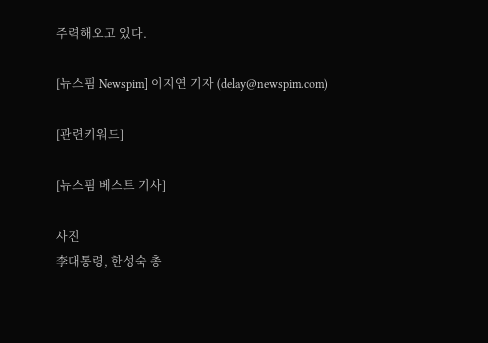주력해오고 있다.

[뉴스핌 Newspim] 이지연 기자 (delay@newspim.com)

[관련키워드]

[뉴스핌 베스트 기사]

사진
李대통령, 한성숙 총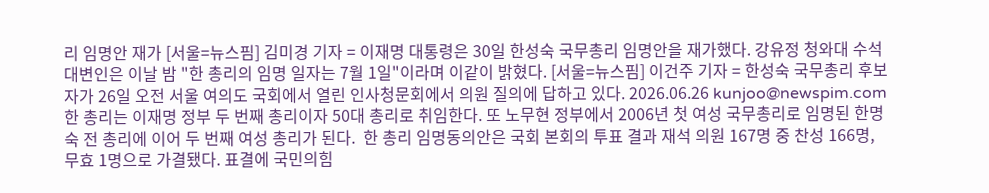리 임명안 재가 [서울=뉴스핌] 김미경 기자 = 이재명 대통령은 30일 한성숙 국무총리 임명안을 재가했다. 강유정 청와대 수석대변인은 이날 밤 "한 총리의 임명 일자는 7월 1일"이라며 이같이 밝혔다. [서울=뉴스핌] 이건주 기자 = 한성숙 국무총리 후보자가 26일 오전 서울 여의도 국회에서 열린 인사청문회에서 의원 질의에 답하고 있다. 2026.06.26 kunjoo@newspim.com 한 총리는 이재명 정부 두 번째 총리이자 50대 총리로 취임한다. 또 노무현 정부에서 2006년 첫 여성 국무총리로 임명된 한명숙 전 총리에 이어 두 번째 여성 총리가 된다.  한 총리 임명동의안은 국회 본회의 투표 결과 재석 의원 167명 중 찬성 166명, 무효 1명으로 가결됐다. 표결에 국민의힘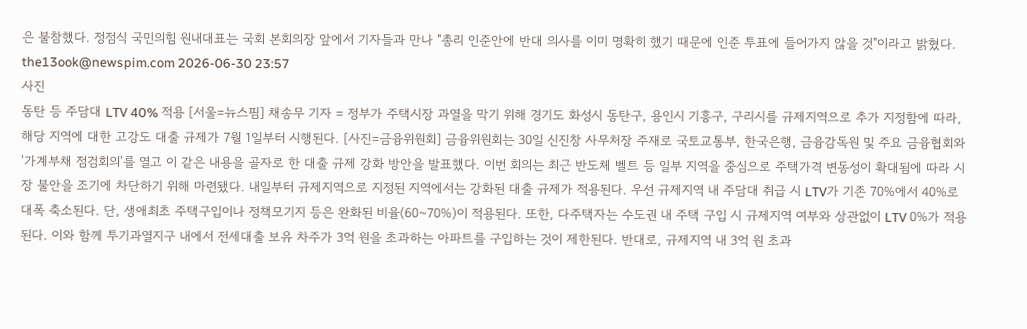은 불참했다. 정점식 국민의힘 원내대표는 국회 본회의장 앞에서 기자들과 만나 "총리 인준안에 반대 의사를 이미 명확히 했기 때문에 인준 투표에 들어가지 않을 것"이라고 밝혔다. the13ook@newspim.com 2026-06-30 23:57
사진
동탄 등 주담대 LTV 40% 적용 [서울=뉴스핌] 채송무 기자 = 정부가 주택시장 과열을 막기 위해 경기도 화성시 동탄구, 용인시 기흥구, 구리시를 규제지역으로 추가 지정함에 따라, 해당 지역에 대한 고강도 대출 규제가 7월 1일부터 시행된다. [사진=금융위원회] 금융위원회는 30일 신진창 사무처장 주재로 국토교통부, 한국은행, 금융감독원 및 주요 금융협회와 '가계부채 점검회의'를 열고 이 같은 내용을 골자로 한 대출 규제 강화 방안을 발표했다. 이번 회의는 최근 반도체 벨트 등 일부 지역을 중심으로 주택가격 변동성이 확대됨에 따라 시장 불안을 조기에 차단하기 위해 마련됐다. 내일부터 규제지역으로 지정된 지역에서는 강화된 대출 규제가 적용된다. 우선 규제지역 내 주담대 취급 시 LTV가 기존 70%에서 40%로 대폭 축소된다. 단, 생애최초 주택구입이나 정책모기지 등은 완화된 비율(60~70%)이 적용된다. 또한, 다주택자는 수도권 내 주택 구입 시 규제지역 여부와 상관없이 LTV 0%가 적용된다. 이와 함께 투기과열지구 내에서 전세대출 보유 차주가 3억 원을 초과하는 아파트를 구입하는 것이 제한된다. 반대로, 규제지역 내 3억 원 초과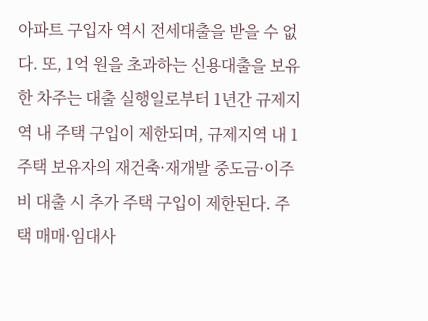아파트 구입자 역시 전세대출을 받을 수 없다. 또, 1억 원을 초과하는 신용대출을 보유한 차주는 대출 실행일로부터 1년간 규제지역 내 주택 구입이 제한되며, 규제지역 내 1주택 보유자의 재건축·재개발 중도금·이주비 대출 시 추가 주택 구입이 제한된다. 주택 매매·임대사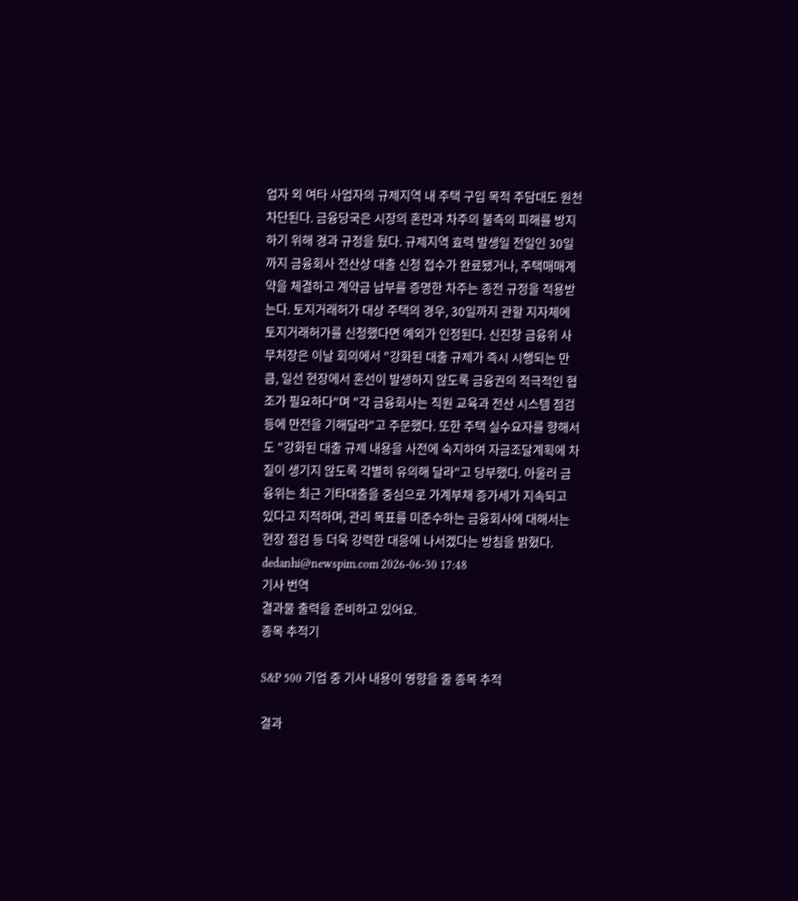업자 외 여타 사업자의 규제지역 내 주택 구입 목적 주담대도 원천 차단된다. 금융당국은 시장의 혼란과 차주의 불측의 피해를 방지하기 위해 경과 규정을 뒀다. 규제지역 효력 발생일 전일인 30일까지 금융회사 전산상 대출 신청 접수가 완료됐거나, 주택매매계약을 체결하고 계약금 납부를 증명한 차주는 종전 규정을 적용받는다. 토지거래허가 대상 주택의 경우, 30일까지 관할 지자체에 토지거래허가를 신청했다면 예외가 인정된다. 신진창 금융위 사무처장은 이날 회의에서 "강화된 대출 규제가 즉시 시행되는 만큼, 일선 현장에서 혼선이 발생하지 않도록 금융권의 적극적인 협조가 필요하다"며 "각 금융회사는 직원 교육과 전산 시스템 점검 등에 만전을 기해달라"고 주문했다. 또한 주택 실수요자를 향해서도 "강화된 대출 규제 내용을 사전에 숙지하여 자금조달계획에 차질이 생기지 않도록 각별히 유의해 달라"고 당부했다. 아울러 금융위는 최근 기타대출을 중심으로 가계부채 증가세가 지속되고 있다고 지적하며, 관리 목표를 미준수하는 금융회사에 대해서는 현장 점검 등 더욱 강력한 대응에 나서겠다는 방침을 밝혔다. dedanhi@newspim.com 2026-06-30 17:48
기사 번역
결과물 출력을 준비하고 있어요.
종목 추적기

S&P 500 기업 중 기사 내용이 영향을 줄 종목 추적

결과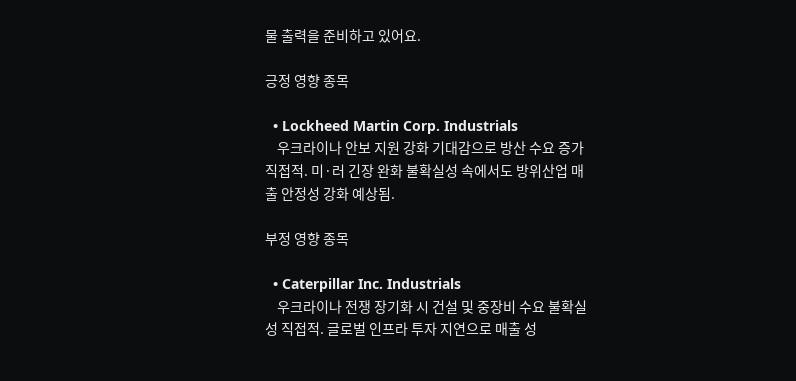물 출력을 준비하고 있어요.

긍정 영향 종목

  • Lockheed Martin Corp. Industrials
    우크라이나 안보 지원 강화 기대감으로 방산 수요 증가 직접적. 미·러 긴장 완화 불확실성 속에서도 방위산업 매출 안정성 강화 예상됨.

부정 영향 종목

  • Caterpillar Inc. Industrials
    우크라이나 전쟁 장기화 시 건설 및 중장비 수요 불확실성 직접적. 글로벌 인프라 투자 지연으로 매출 성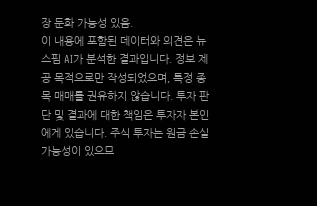장 둔화 가능성 있음.
이 내용에 포함된 데이터와 의견은 뉴스핌 AI가 분석한 결과입니다. 정보 제공 목적으로만 작성되었으며, 특정 종목 매매를 권유하지 않습니다. 투자 판단 및 결과에 대한 책임은 투자자 본인에게 있습니다. 주식 투자는 원금 손실 가능성이 있으므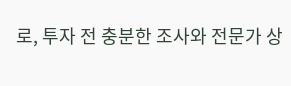로, 투자 전 충분한 조사와 전문가 상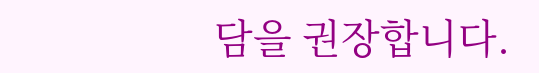담을 권장합니다.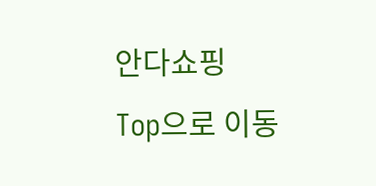안다쇼핑
Top으로 이동